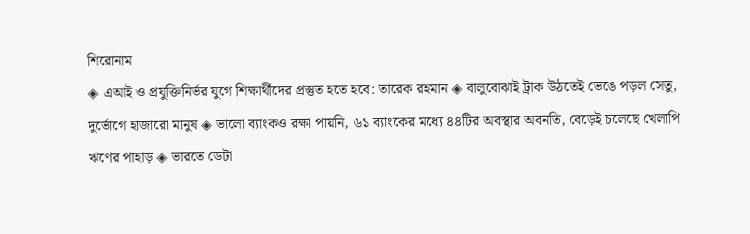শিরোনাম
◈ এআই ও প্রযুক্তিনির্ভর যুগে শিক্ষার্থীদের প্রস্তুত হতে হবে: তারেক রহমান ◈ বালুবোঝাই ট্রাক উঠতেই ভেঙে পড়ল সেতু, দুর্ভোগে হাজারো মানুষ ◈ ভালো ব্যাংকও রক্ষা পায়নি, ৬১ ব্যাংকের মধ্যে ৪৪টির অবস্থার অবনতি, বেড়েই চলেছে খেলাপি ঋণের পাহাড় ◈ ভারতে ডেটা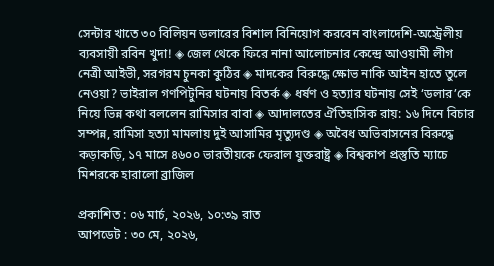সেন্টার খাতে ৩০ বিলিয়ন ডলারের বিশাল বিনিয়োগ করবেন বাংলাদেশি-অস্ট্রেলীয় ব্যবসায়ী রবিন খুদা! ◈ জেল থেকে ফিরে নানা আলোচনার কেন্দ্রে আওয়ামী লীগ নেত্রী আইভী, সরগরম চুনকা কুঠির ◈ মাদকের বিরুদ্ধে ক্ষোভ নাকি আইন হাতে তুলে নেওয়া? ভাইরাল গণপিটুনির ঘটনায় বিতর্ক ◈ ধর্ষণ ও হত্যার ঘটনায় সেই ‘ডলার’কে নিয়ে ভিন্ন কথা বললেন রামিসার বাবা ◈ আদালতের ঐতিহাসিক রায়: ১৬ দিনে বিচার সম্পন্ন, রামিসা হত্যা মামলায় দুই আসামির মৃত্যুদণ্ড ◈ অবৈধ অভিবাসনের বিরুদ্ধে কড়াকড়ি, ১৭ মাসে ৪৬০০ ভারতীয়কে ফেরাল যুক্তরাষ্ট্র ◈ বিশ্বকাপ প্রস্তুতি ম্যাচে মিশরকে হারালো ব্রাজিল

প্রকাশিত : ০৬ মার্চ, ২০২৬, ১০:৩৯ রাত
আপডেট : ৩০ মে, ২০২৬,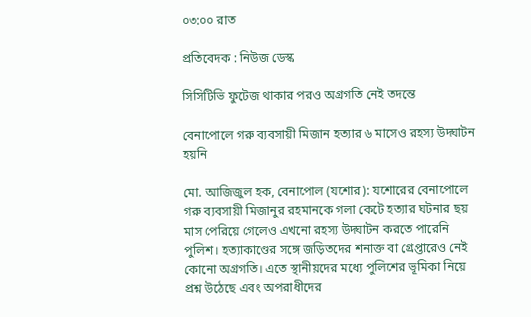০৩:০০ রাত

প্রতিবেদক : নিউজ ডেস্ক

সিসিটিভি ফুটেজ থাকার পরও অগ্রগতি নেই তদন্তে

বেনাপোলে গরু ব্যবসায়ী মিজান হত্যার ৬ মাসেও রহস্য উদ্ঘাটন হয়নি

মো. আজিজুল হক, বেনাপোল (যশোর): যশোরের বেনাপোলে গরু ব্যবসায়ী মিজানুর রহমানকে গলা কেটে হত্যার ঘটনার ছয় মাস পেরিয়ে গেলেও এখনো রহস্য উদ্ঘাটন করতে পারেনি পুলিশ। হত্যাকাণ্ডের সঙ্গে জড়িতদের শনাক্ত বা গ্রেপ্তারেও নেই কোনো অগ্রগতি। এতে স্থানীয়দের মধ্যে পুলিশের ভূমিকা নিয়ে প্রশ্ন উঠেছে এবং অপরাধীদের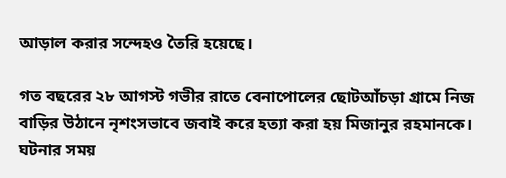আড়াল করার সন্দেহও তৈরি হয়েছে।

গত বছরের ২৮ আগস্ট গভীর রাতে বেনাপোলের ছোটআঁচড়া গ্রামে নিজ বাড়ির উঠানে নৃশংসভাবে জবাই করে হত্যা করা হয় মিজানুর রহমানকে। ঘটনার সময়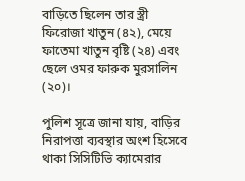বাড়িতে ছিলেন তার স্ত্রী ফিরোজা খাতুন (৪২), মেয়ে ফাতেমা খাতুন বৃষ্টি (২৪) এবং ছেলে ওমর ফারুক মুরসালিন (২০)।

পুলিশ সূত্রে জানা যায়, বাড়ির নিরাপত্তা ব্যবস্থার অংশ হিসেবে থাকা সিসিটিভি ক্যামেরার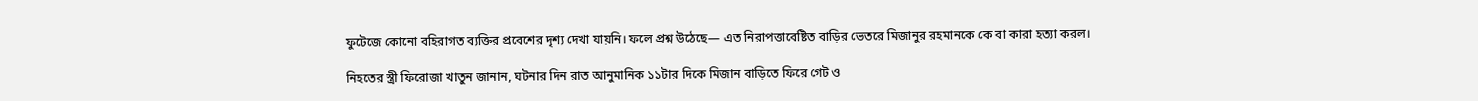ফুটেজে কোনো বহিরাগত ব্যক্তির প্রবেশের দৃশ্য দেখা যায়নি। ফলে প্রশ্ন উঠেছে— এত নিরাপত্তাবেষ্টিত বাড়ির ভেতরে মিজানুর রহমানকে কে বা কারা হত্যা করল।

নিহতের স্ত্রী ফিরোজা খাতুন জানান, ঘটনার দিন রাত আনুমানিক ১১টার দিকে মিজান বাড়িতে ফিরে গেট ও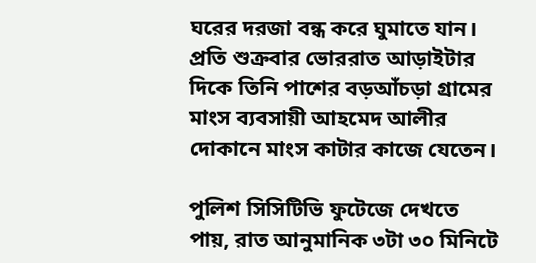ঘরের দরজা বন্ধ করে ঘুমাতে যান। প্রতি শুক্রবার ভোররাত আড়াইটার দিকে তিনি পাশের বড়আঁচড়া গ্রামের মাংস ব্যবসায়ী আহমেদ আলীর দোকানে মাংস কাটার কাজে যেতেন।

পুলিশ সিসিটিভি ফুটেজে দেখতে পায়, রাত আনুমানিক ৩টা ৩০ মিনিটে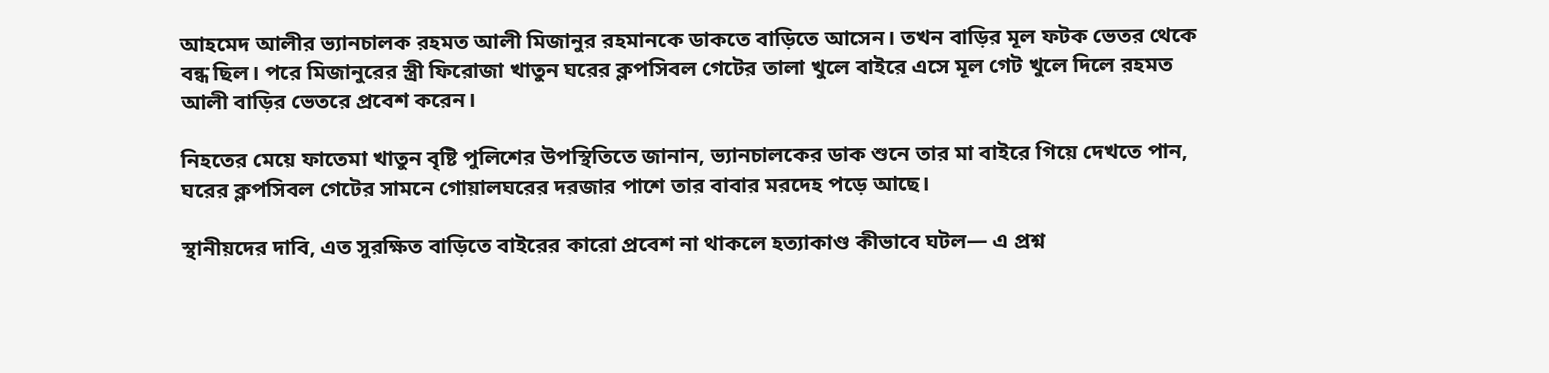আহমেদ আলীর ভ্যানচালক রহমত আলী মিজানুর রহমানকে ডাকতে বাড়িতে আসেন। তখন বাড়ির মূল ফটক ভেতর থেকে বন্ধ ছিল। পরে মিজানুরের স্ত্রী ফিরোজা খাতুন ঘরের ক্লপসিবল গেটের তালা খুলে বাইরে এসে মূল গেট খুলে দিলে রহমত আলী বাড়ির ভেতরে প্রবেশ করেন।

নিহতের মেয়ে ফাতেমা খাতুন বৃষ্টি পুলিশের উপস্থিতিতে জানান, ভ্যানচালকের ডাক শুনে তার মা বাইরে গিয়ে দেখতে পান, ঘরের ক্লপসিবল গেটের সামনে গোয়ালঘরের দরজার পাশে তার বাবার মরদেহ পড়ে আছে।

স্থানীয়দের দাবি, এত সুরক্ষিত বাড়িতে বাইরের কারো প্রবেশ না থাকলে হত্যাকাণ্ড কীভাবে ঘটল— এ প্রশ্ন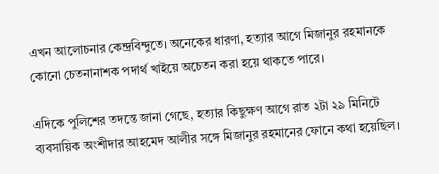এখন আলোচনার কেন্দ্রবিন্দুতে। অনেকের ধারণা, হত্যার আগে মিজানুর রহমানকে কোনো চেতনানাশক পদার্থ খাইয়ে অচেতন করা হয়ে থাকতে পারে।

এদিকে পুলিশের তদন্তে জানা গেছে, হত্যার কিছুক্ষণ আগে রাত ২টা ২৯ মিনিটে ব্যবসায়িক অংশীদার আহমেদ আলীর সঙ্গে মিজানুর রহমানের ফোনে কথা হয়েছিল।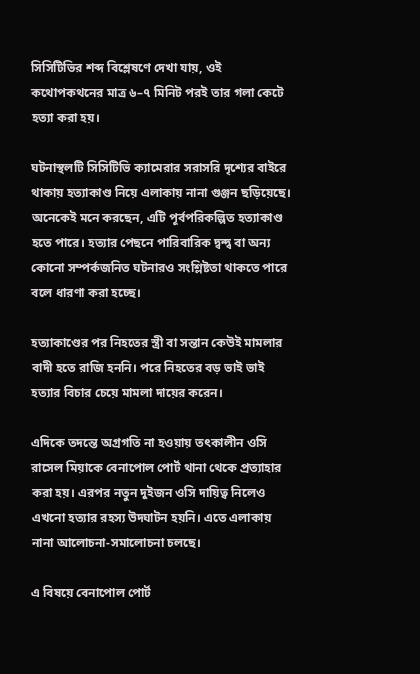সিসিটিভির শব্দ বিশ্লেষণে দেখা যায়, ওই কথোপকথনের মাত্র ৬–৭ মিনিট পরই তার গলা কেটে হত্যা করা হয়।

ঘটনাস্থলটি সিসিটিভি ক্যামেরার সরাসরি দৃশ্যের বাইরে থাকায় হত্যাকাণ্ড নিয়ে এলাকায় নানা গুঞ্জন ছড়িয়েছে। অনেকেই মনে করছেন, এটি পূর্বপরিকল্পিত হত্যাকাণ্ড হতে পারে। হত্যার পেছনে পারিবারিক দ্বন্দ্ব বা অন্য কোনো সম্পর্কজনিত ঘটনারও সংশ্লিষ্টতা থাকতে পারে বলে ধারণা করা হচ্ছে।

হত্যাকাণ্ডের পর নিহতের স্ত্রী বা সন্তান কেউই মামলার বাদী হতে রাজি হননি। পরে নিহতের বড় ভাই ভাই হত্যার বিচার চেয়ে মামলা দায়ের করেন।

এদিকে তদন্তে অগ্রগতি না হওয়ায় তৎকালীন ওসি রাসেল মিয়াকে বেনাপোল পোর্ট থানা থেকে প্রত্যাহার করা হয়। এরপর নতুন দুইজন ওসি দায়িত্ব নিলেও এখনো হত্যার রহস্য উদ্ঘাটন হয়নি। এতে এলাকায় নানা আলোচনা-সমালোচনা চলছে।

এ বিষয়ে বেনাপোল পোর্ট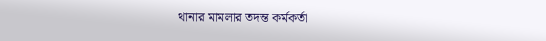থানার মামলার তদন্ত কর্মকর্তা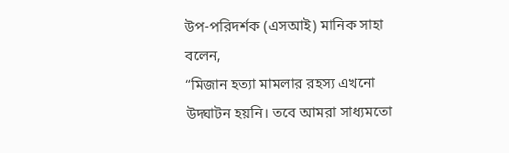উপ-পরিদর্শক (এসআই) মানিক সাহা বলেন,
“মিজান হত্যা মামলার রহস্য এখনো উদ্ঘাটন হয়নি। তবে আমরা সাধ্যমতো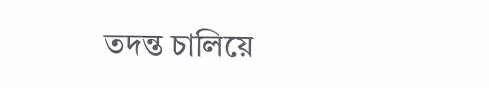তদন্ত চালিয়ে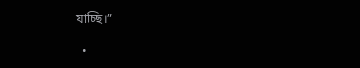যাচ্ছি।”

  •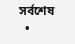সর্বশেষ
  •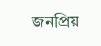জনপ্রিয়